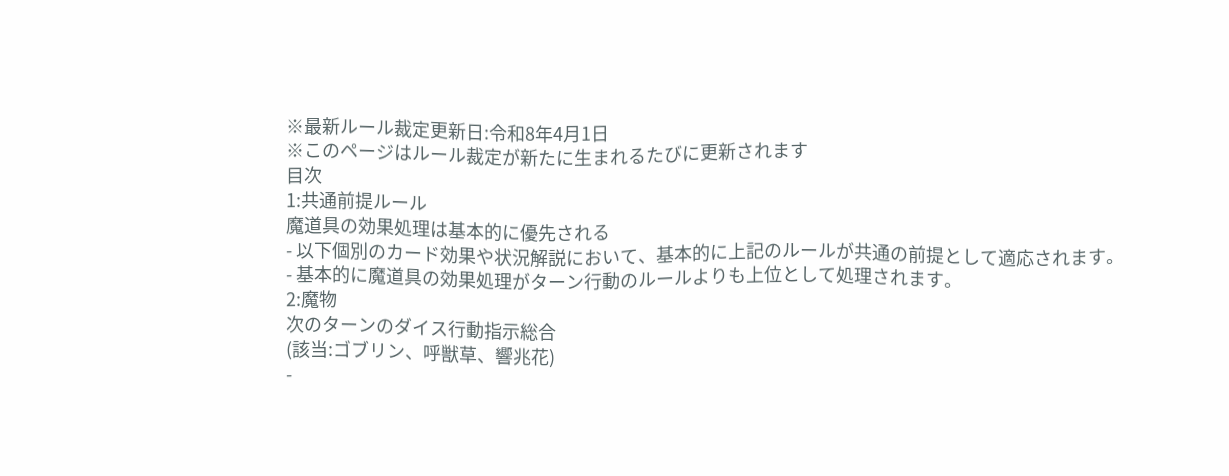※最新ルール裁定更新日:令和8年4月1日
※このページはルール裁定が新たに生まれるたびに更新されます
目次
1:共通前提ルール
魔道具の効果処理は基本的に優先される
- 以下個別のカード効果や状況解説において、基本的に上記のルールが共通の前提として適応されます。
- 基本的に魔道具の効果処理がターン行動のルールよりも上位として処理されます。
2:魔物
次のターンのダイス行動指示総合
(該当:ゴブリン、呼獣草、響兆花)
-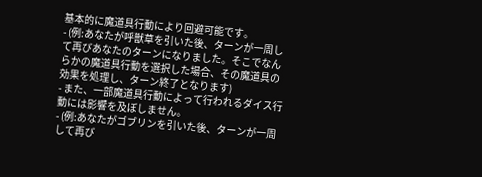基本的に魔道具行動により回避可能です。
- (例:あなたが呼獣草を引いた後、ターンが一周して再びあなたのターンになりました。そこでなんらかの魔道具行動を選択した場合、その魔道具の効果を処理し、ターン終了となります)
- また、一部魔道具行動によって行われるダイス行動には影響を及ぼしません。
- (例:あなたがゴブリンを引いた後、ターンが一周して再び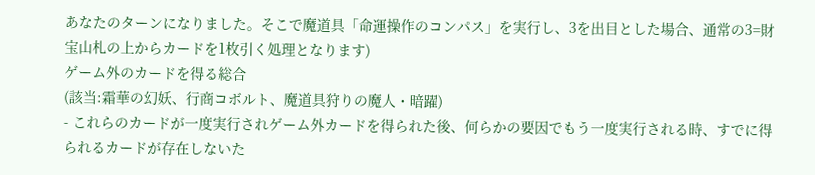あなたのターンになりました。そこで魔道具「命運操作のコンパス」を実行し、3を出目とした場合、通常の3=財宝山札の上からカードを1枚引く処理となります)
ゲーム外のカードを得る総合
(該当:霜華の幻妖、行商コボルト、魔道具狩りの魔人・暗躍)
- これらのカードが一度実行されゲーム外カードを得られた後、何らかの要因でもう一度実行される時、すでに得られるカードが存在しないた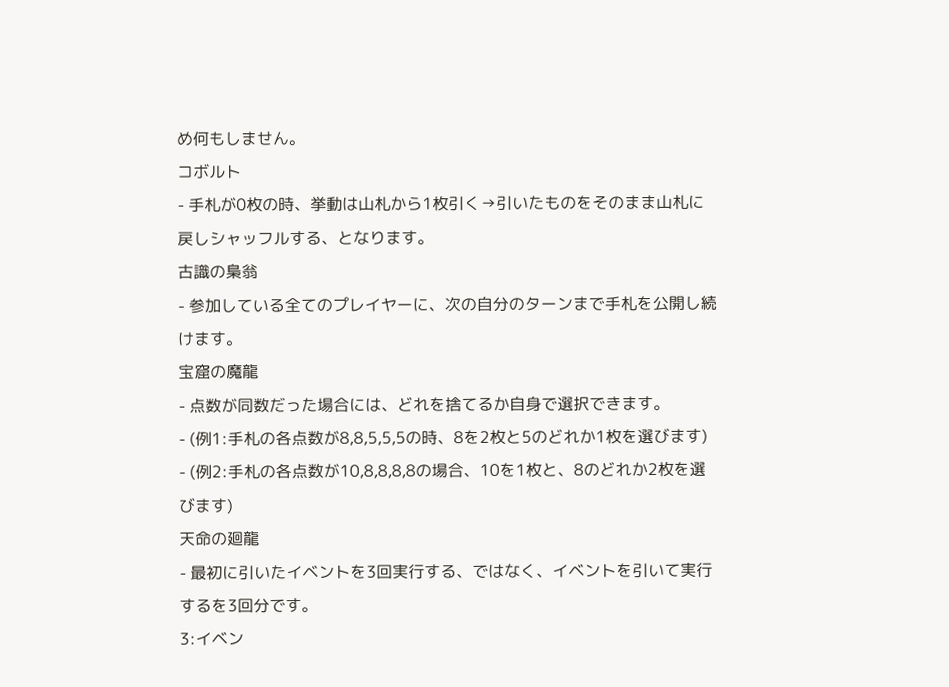め何もしません。
コボルト
- 手札が0枚の時、挙動は山札から1枚引く→引いたものをそのまま山札に戻しシャッフルする、となります。
古識の梟翁
- 参加している全てのプレイヤーに、次の自分のターンまで手札を公開し続けます。
宝窟の魔龍
- 点数が同数だった場合には、どれを捨てるか自身で選択できます。
- (例1:手札の各点数が8,8,5,5,5の時、8を2枚と5のどれか1枚を選びます)
- (例2:手札の各点数が10,8,8,8,8の場合、10を1枚と、8のどれか2枚を選びます)
天命の廻龍
- 最初に引いたイベントを3回実行する、ではなく、イベントを引いて実行するを3回分です。
3:イベン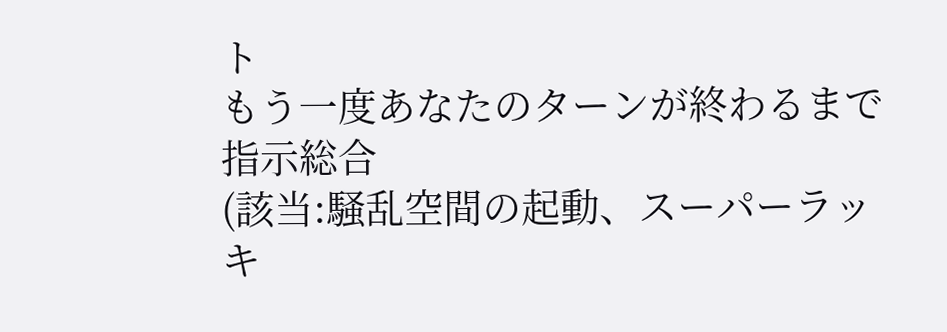ト
もう一度あなたのターンが終わるまで指示総合
(該当:騒乱空間の起動、スーパーラッキ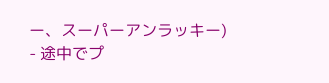ー、スーパーアンラッキー)
- 途中でプ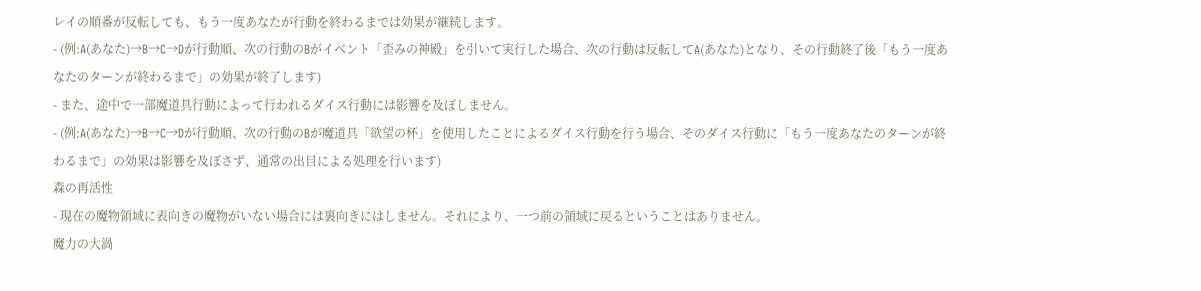レイの順番が反転しても、もう一度あなたが行動を終わるまでは効果が継続します。
- (例:A(あなた)→B→C→Dが行動順、次の行動のBがイベント「歪みの神殿」を引いて実行した場合、次の行動は反転してA(あなた)となり、その行動終了後「もう一度あなたのターンが終わるまで」の効果が終了します)
- また、途中で一部魔道具行動によって行われるダイス行動には影響を及ぼしません。
- (例:A(あなた)→B→C→Dが行動順、次の行動のBが魔道具「欲望の杯」を使用したことによるダイス行動を行う場合、そのダイス行動に「もう一度あなたのターンが終わるまで」の効果は影響を及ぼさず、通常の出目による処理を行います)
森の再活性
- 現在の魔物領域に表向きの魔物がいない場合には裏向きにはしません。それにより、一つ前の領域に戻るということはありません。
魔力の大渦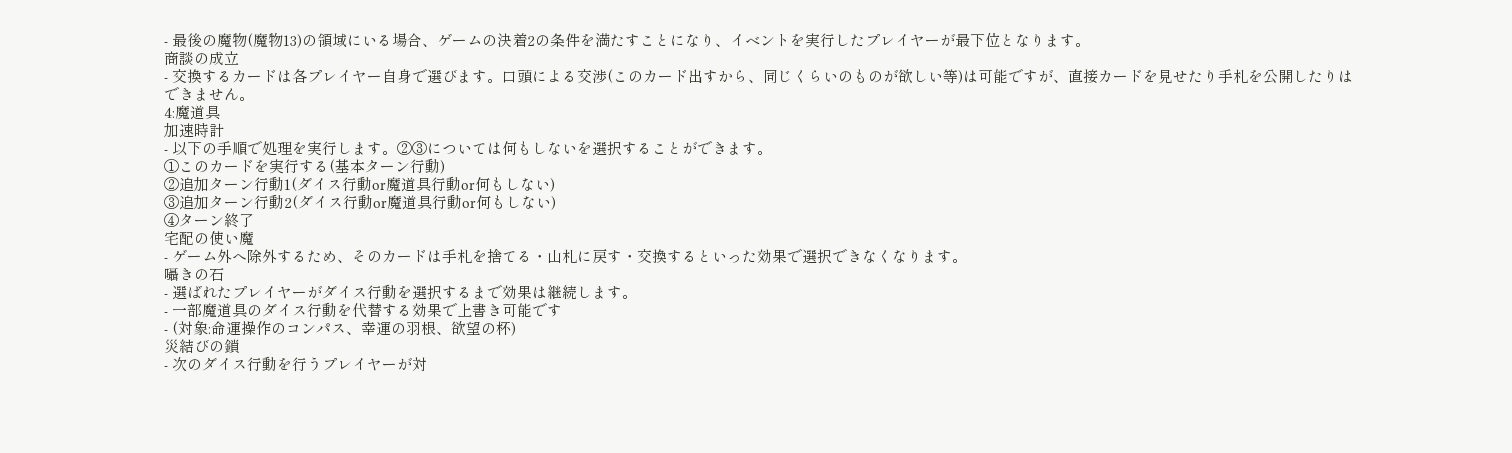- 最後の魔物(魔物13)の領域にいる場合、ゲームの決着2の条件を満たすことになり、イベントを実行したプレイヤーが最下位となります。
商談の成立
- 交換するカードは各プレイヤー自身で選びます。口頭による交渉(このカード出すから、同じくらいのものが欲しい等)は可能ですが、直接カードを見せたり手札を公開したりはできません。
4:魔道具
加速時計
- 以下の手順で処理を実行します。②③については何もしないを選択することができます。
①このカードを実行する(基本ターン行動)
②追加ターン行動1(ダイス行動or魔道具行動or何もしない)
③追加ターン行動2(ダイス行動or魔道具行動or何もしない)
④ターン終了
宅配の使い魔
- ゲーム外へ除外するため、そのカードは手札を捨てる・山札に戻す・交換するといった効果で選択できなくなります。
囁きの石
- 選ばれたプレイヤーがダイス行動を選択するまで効果は継続します。
- 一部魔道具のダイス行動を代替する効果で上書き可能です
- (対象:命運操作のコンパス、幸運の羽根、欲望の杯)
災結びの鎖
- 次のダイス行動を行うプレイヤーが対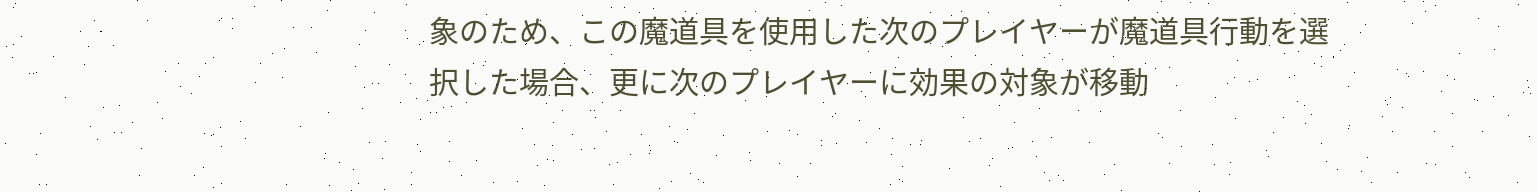象のため、この魔道具を使用した次のプレイヤーが魔道具行動を選択した場合、更に次のプレイヤーに効果の対象が移動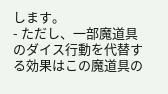します。
- ただし、一部魔道具のダイス行動を代替する効果はこの魔道具の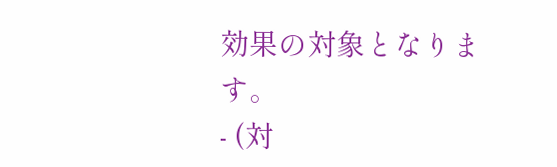効果の対象となります。
- (対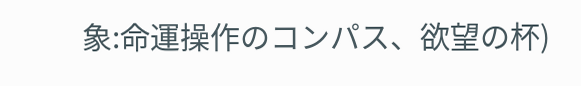象:命運操作のコンパス、欲望の杯)